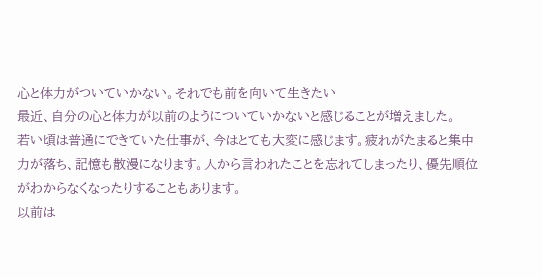心と体力がついていかない。それでも前を向いて生きたい
最近、自分の心と体力が以前のようについていかないと感じることが増えました。
若い頃は普通にできていた仕事が、今はとても大変に感じます。疲れがたまると集中力が落ち、記憶も散漫になります。人から言われたことを忘れてしまったり、優先順位がわからなくなったりすることもあります。
以前は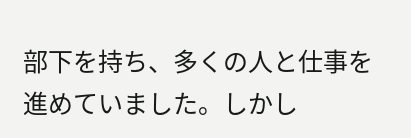部下を持ち、多くの人と仕事を進めていました。しかし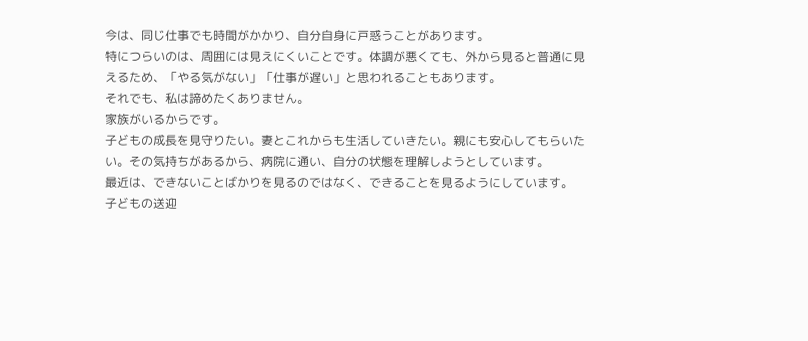今は、同じ仕事でも時間がかかり、自分自身に戸惑うことがあります。
特につらいのは、周囲には見えにくいことです。体調が悪くても、外から見ると普通に見えるため、「やる気がない」「仕事が遅い」と思われることもあります。
それでも、私は諦めたくありません。
家族がいるからです。
子どもの成長を見守りたい。妻とこれからも生活していきたい。親にも安心してもらいたい。その気持ちがあるから、病院に通い、自分の状態を理解しようとしています。
最近は、できないことばかりを見るのではなく、できることを見るようにしています。
子どもの送迎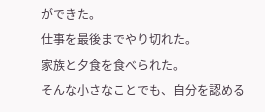ができた。
仕事を最後までやり切れた。
家族と夕食を食べられた。
そんな小さなことでも、自分を認める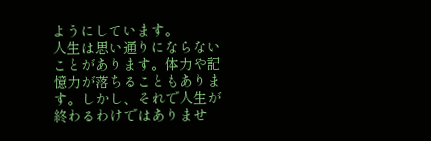ようにしています。
人生は思い通りにならないことがあります。体力や記憶力が落ちることもあります。しかし、それで人生が終わるわけではありませ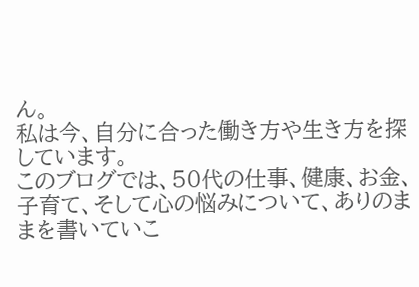ん。
私は今、自分に合った働き方や生き方を探しています。
このブログでは、50代の仕事、健康、お金、子育て、そして心の悩みについて、ありのままを書いていこ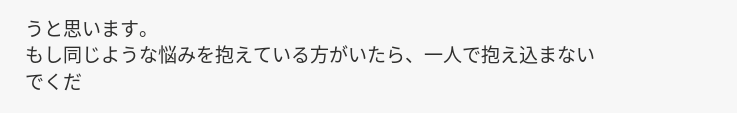うと思います。
もし同じような悩みを抱えている方がいたら、一人で抱え込まないでくだ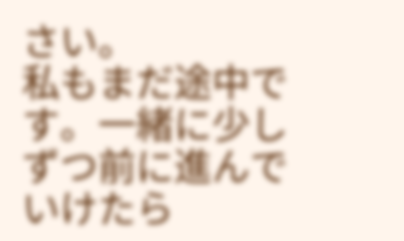さい。
私もまだ途中です。一緒に少しずつ前に進んでいけたら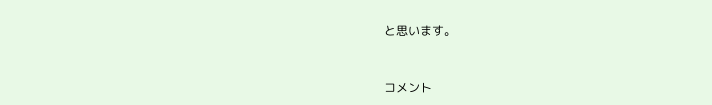と思います。



コメント